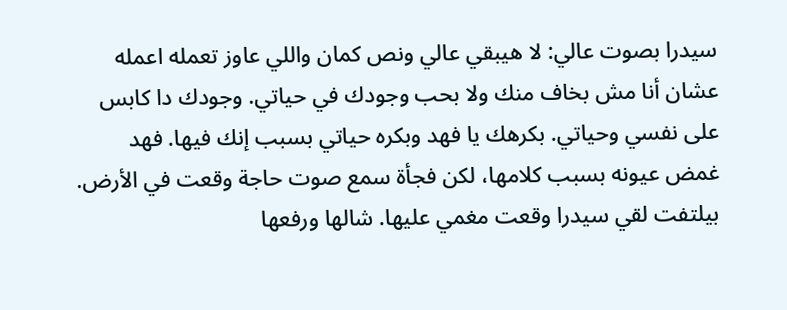سيدرا بصوت عالي: لا هيبقي عالي ونص كمان واللي عاوز تعمله اعمله عشان أنا مش بخاف منك ولا بحب وجودك في حياتي. وجودك دا كابس على نفسي وحياتي. بكرهك يا فهد وبكره حياتي بسبب إنك فيها. فهد غمض عيونه بسبب كلامها، لكن فجأة سمع صوت حاجة وقعت في الأرض. بيلتفت لقي سيدرا وقعت مغمي عليها. شالها ورفعها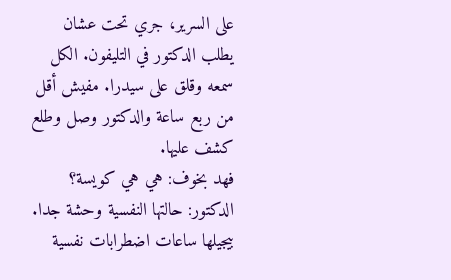على السرير، جري تحت عشان يطلب الدكتور في التليفون. الكل سمعه وقلق على سيدرا. مفيش أقل من ربع ساعة والدكتور وصل وطلع كشف عليها.
فهد بخوف: هي هي كويسة؟ الدكتور: حالتها النفسية وحشة جدا. بيجيلها ساعات اضطرابات نفسية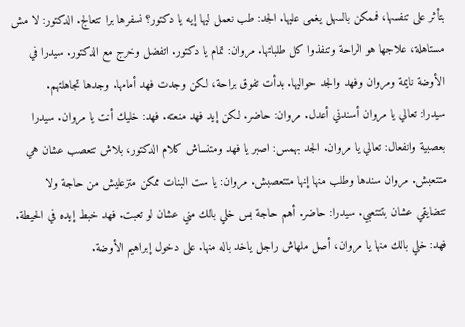بتأثر على تنفسها، فممكن بالسهل يغمى عليها. الجد: طب نعمل ليها إيه يا دكتور؟ نسفرها برا تتعالج. الدكتور: لا مش مستاهلة، علاجها هو الراحة وتنفذوا كل طلباتها. مروان: تمام يا دكتور. اتفضل وخرج مع الدكتور. سيدرا في الأوضة نايمة ومروان وفهد والجد حواليها. بدأت تفوق براحة، لكن وجدت فهد أمامها. وجدها تجاهلتهم.
سيدرا: تعالي يا مروان أسندني أعدل. مروان: حاضر. لكن إيد فهد منعته. فهد: خليك أنت يا مروان. سيدرا بعصبية وانفعال: تعالي يا مروان. الجد بهمس: اصبر يا فهد ومتنساش كلام الدكتور، بلاش تتعصب عشان هي متتعبش. مروان سندها وطلب منها إنها متتعصبش. مروان: يا ست البنات ممكن متزعليش من حاجة ولا تتضايقي عشان بتتتعبي. سيدرا: حاضر. أهم حاجة بس خلي بالك مني عشان لو تعبت. فهد خبط إيده في الحيطة.
فهد: خلي بالك منها يا مروان، أصل ملهاش راجل ياخد باله منها. على دخول إبراهيم الأوضة.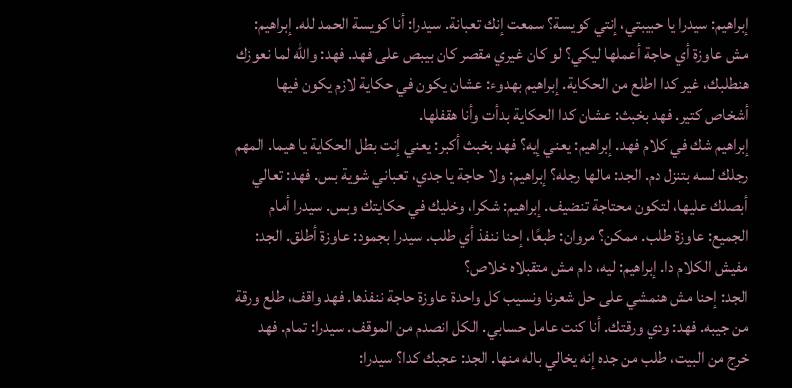إبراهيم: سيدرا يا حبيبتي، إنتي كويسة؟ سمعت إنك تعبانة. سيدرا: أنا كويسة الحمد لله. إبراهيم: مش عاوزة أي حاجة أعملها ليكي؟ لو كان غيري مقصر كان بيبص على فهد. فهد: والله لما نعوزك هنطلبك، غير كدا اطلع من الحكاية. إبراهيم بهدوء: عشان يكون في حكاية لازم يكون فيها أشخاص كتير. فهد بخبث: عشان كدا الحكاية بدأت وأنا هقفلها.
إبراهيم شك في كلام فهد. إبراهيم: يعني إيه؟ فهد بخبث أكبر: يعني إنت بطل الحكاية يا هيما. المهم رجلك لسه بتنزل دم. الجد: مالها رجله؟ إبراهيم: ولا حاجة يا جدي، تعباني شوية بس. فهد: تعالي أبصلك عليها، لتكون محتاجة تنضيف. إبراهيم: شكرا، وخليك في حكايتك وبس. سيدرا أمام الجميع: عاوزة طلب. ممكن؟ مروان: طبعًا، إحنا ننفذ أي طلب. سيدرا بجمود: عاوزة أطلق. الجد: مفيش الكلام دا. إبراهيم: ليه، دام مش متقبلاه خلاص؟
الجد: إحنا مش هنمشي على حل شعرنا ونسيب كل واحدة عاوزة حاجة ننفذها. فهد واقف، طلع ورقة من جيبه. فهد: ودي ورقتك. أنا كنت عامل حسابي. الكل انصدم من الموقف. سيدرا: تمام. فهد خرج من البيت، طلب من جده إنه يخالي باله منها. الجد: عجبك كدا؟ سيدرا: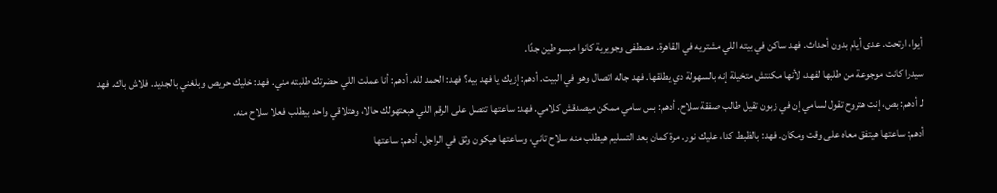أيوا، ارتحت. عدى أيام بدون أحداث. فهد ساكن في بيته اللي مشتريه في القاهرة. مصطفى وجويرية كانوا مبسوطين جدًا.
سيدرا كانت موجوعة من طلبها لفهد، لأنها مكنتش متخيلة إنه بالسهولة دي يطلقها. فهد جاله اتصال وهو في البيت. أدهم: إزيك يا فهد بيه؟ فهد: الحمد لله. أدهم: أنا عملت اللي حضرتك طلبته مني. فهد: خليك حريص وبلغني بالجديد. فلاش باك. فهد لـ أدهم: بص، إنت هتروح تقول لسامي إن في زبون تقيل طالب صفقة سلاح. أدهم: بس سامي ممكن ميصدقش كلامي. فهد: ساعتها تتصل على الرقم اللي هبعتهولك حالا، وهتلاقي واحد بيطلب فعلا سلاح منه.
أدهم: ساعتها هيتفق معاه على وقت ومكان. فهد: بالظبط كدا، عليك نور. مرة كمان بعد التسليم هيطلب منه سلاح تاني، وساعتها هيكون وثق في الراجل. أدهم: ساعتها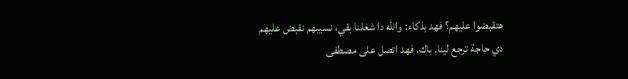هتقبضوا عليهم؟ فهد بذكاء: والله دا شغلنا بقي، نسيبهم نقبض عليهم دي حاجة ترجع لينا. باك. فهد اتصل على مصطفى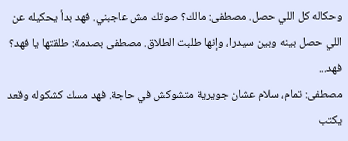وحكاله كل اللي حصل. مصطفى: مالك؟ صوتك مش عاجبني. فهد بدأ يحكيله عن اللي حصل بينه وبين سيدرا، وإنها طلبت الطلاق. مصطفى بصدمة: طلقتها يا فهد؟ فهد...
مصطفى: تمام، سلام عشان جويرية متشوكش في حاجة. فهد مسك كشكوله وقعد يكتب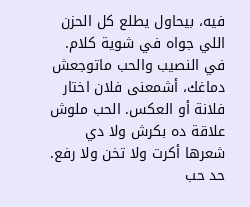فيه، بيحاول يطلع كل الحزن اللي جواه في شوية كلام.
في النصيب والحب ماتوجعش دماغك، أشمعنى فلان اختار فلانة أو العكس. الحب ملوش علاقة ده بكرش ولا دي شعرها أكرت ولا تخن ولا رفع. حد حب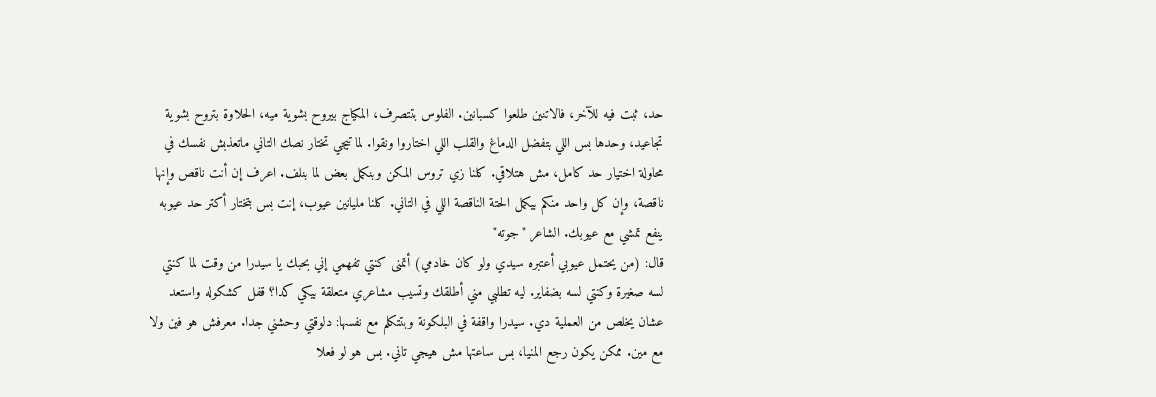حد، ثبت فيه للآخر، فالاتنين طلعوا كسبانين. الفلوس بتتصرف، المكياج بيروح بشوية ميه، الحلاوة بتروح بشوية تجاعيد، وحدها بس اللي بتفضل الدماغ والقلب اللي اختاروا ونقوا. لما تيجي تختار نصك التاني ماتعذبش نفسك في محاولة اختيار حد كامل، مش هتلاقي. كلنا زي تروس المكن وبنكمل بعض لما بنلف. اعرف إن أنت ناقص وإنها ناقصة، وإن كل واحد منكم بيكمل الحتة الناقصة اللي في التاني. كلنا مليانين عيوب، إنت بس بتختار أكتر حد عيوبه ينفع تمشي مع عيوبك. الشاعر "جوته"
قال: (من يحتمل عيوبي أعتبره سيدي ولو كان خادمي) أتمنى كنتي تفهمي إني بحبك يا سيدرا من وقت لما كنتي لسه صغيرة وكنتي لسه بضفاير. ليه تطلبي مني أطلقك وتسيب مشاعري متعلقة بيكي كدا؟ قفل كشكوله واستعد عشان يخلص من العملية دي. سيدرا واقفة في البلكونة وبتتكلم مع نفسها: دلوقتي وحشني جدا. معرفش هو فين ولا مع مين. ممكن يكون رجع المنيا، بس ساعتها مش هيجي تاني. بس هو لو فعلا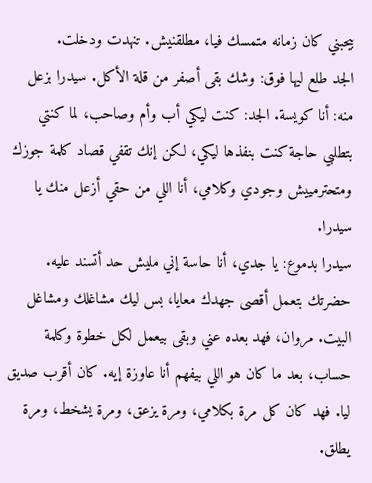بيحبني كان زمانه متمسك فيا، مطلقنيش. تنهدت ودخلت.
الجد طلع ليها فوق: وشك بقى أصفر من قلة الأكل. سيدرا بزعل منه: أنا كويسة. الجد: كنت ليكي أب وأم وصاحب، لما كنتي بتطلبي حاجة كنت بنفذها ليكي، لكن إنك تقفي قصاد كلمة جوزك ومتحترمييش وجودي وكلامي، أنا اللي من حقي أزعل منك يا سيدرا.
سيدرا بدموع: يا جدي، أنا حاسة إني مليش حد أتسند عليه. حضرتك بتعمل أقصى جهدك معايا، بس ليك مشاغلك ومشاغل البيت. مروان، فهد بعده عني وبقى بيعمل لكل خطوة وكلمة حساب، بعد ما كان هو اللي بيفهم أنا عاوزة إيه. كان أقرب صديق ليا. فهد كان كل مرة بكلامي، ومرة يزعق، ومرة يشخط، ومرة يطلق.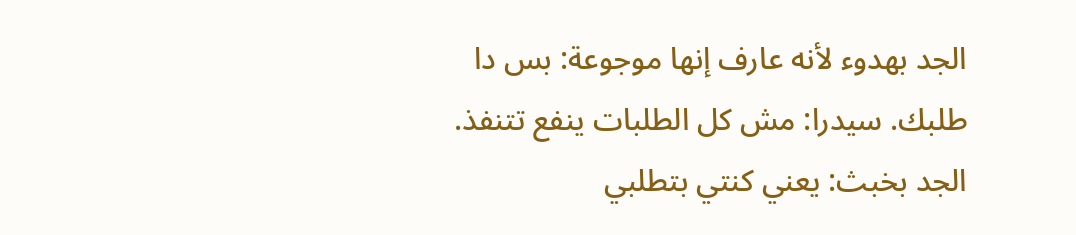الجد بهدوء لأنه عارف إنها موجوعة: بس دا طلبك. سيدرا: مش كل الطلبات ينفع تتنفذ. الجد بخبث: يعني كنتي بتطلبي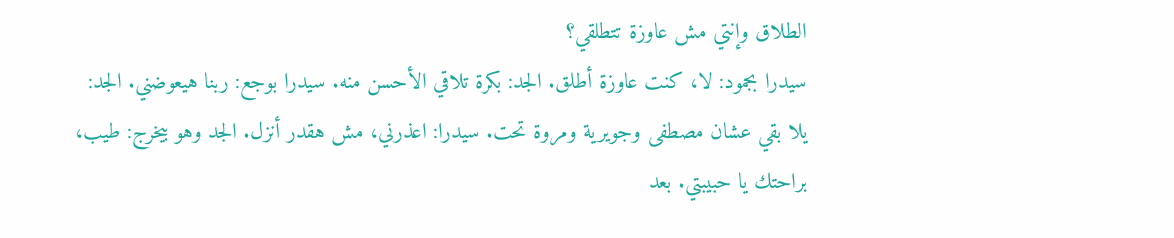الطلاق وإنتي مش عاوزة تتطلقي؟
سيدرا بجمود: لا، كنت عاوزة أطلق. الجد: بكرة تلاقي الأحسن منه. سيدرا بوجع: ربنا هيعوضني. الجد: يلا بقي عشان مصطفى وجويرية ومروة تحت. سيدرا: اعذرني، مش هقدر أنزل. الجد وهو بيخرج: طيب، براحتك يا حبيبتي. بعد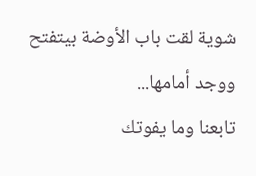شوية لقت باب الأوضة بيتفتح ووجد أمامها...
تابعنا وما يفوتك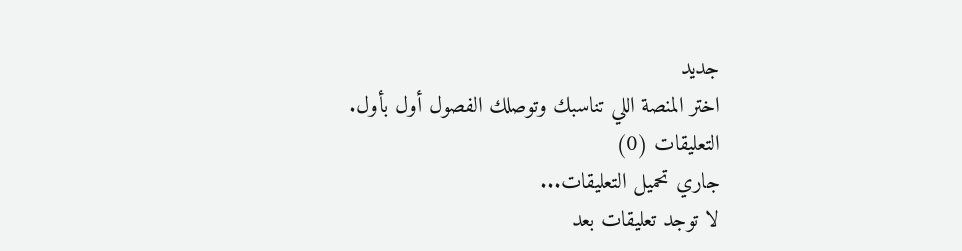جديد
اختر المنصة اللي تناسبك وتوصلك الفصول أول بأول.
التعليقات (0)
جاري تحميل التعليقات...
لا توجد تعليقات بعد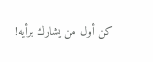كن أول من يشارك برأيه!